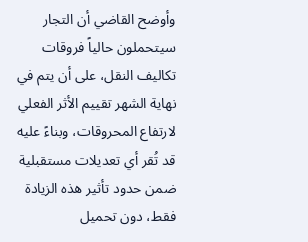وأوضح القاضي أن التجار سيتحملون حالياً فروقات تكاليف النقل، على أن يتم في نهاية الشهر تقييم الأثر الفعلي لارتفاع المحروقات، وبناءً عليه قد تُقر أي تعديلات مستقبلية ضمن حدود تأثير هذه الزيادة فقط، دون تحميل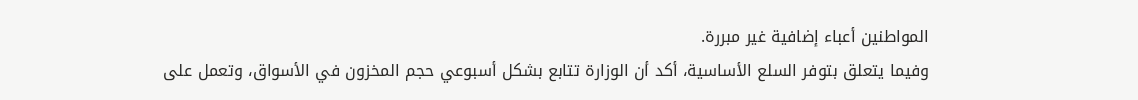المواطنين أعباء إضافية غير مبررة.
وفيما يتعلق بتوفر السلع الأساسية، أكد أن الوزارة تتابع بشكل أسبوعي حجم المخزون في الأسواق، وتعمل على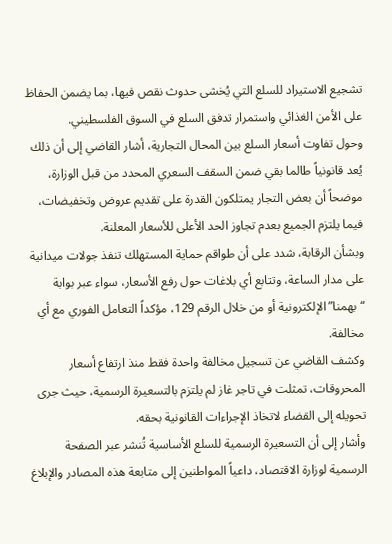تشجيع الاستيراد للسلع التي يُخشى حدوث نقص فيها، بما يضمن الحفاظ على الأمن الغذائي واستمرار تدفق السلع في السوق الفلسطيني.
وحول تفاوت أسعار السلع بين المحال التجارية، أشار القاضي إلى أن ذلك يُعد قانونياً طالما بقي ضمن السقف السعري المحدد من قبل الوزارة، موضحاً أن بعض التجار يمتلكون القدرة على تقديم عروض وتخفيضات، فيما يلتزم الجميع بعدم تجاوز الحد الأعلى للأسعار المعلنة.
وبشأن الرقابة، شدد على أن طواقم حماية المستهلك تنفذ جولات ميدانية على مدار الساعة، وتتابع أي بلاغات حول رفع الأسعار، سواء عبر بوابة “بهمنا” الإلكترونية أو من خلال الرقم 129، مؤكداً التعامل الفوري مع أي مخالفة.
وكشف القاضي عن تسجيل مخالفة واحدة فقط منذ ارتفاع أسعار المحروقات، تمثلت في تاجر غاز لم يلتزم بالتسعيرة الرسمية، حيث جرى تحويله إلى القضاء لاتخاذ الإجراءات القانونية بحقه.
وأشار إلى أن التسعيرة الرسمية للسلع الأساسية تُنشر عبر الصفحة الرسمية لوزارة الاقتصاد، داعياً المواطنين إلى متابعة هذه المصادر والإبلاغ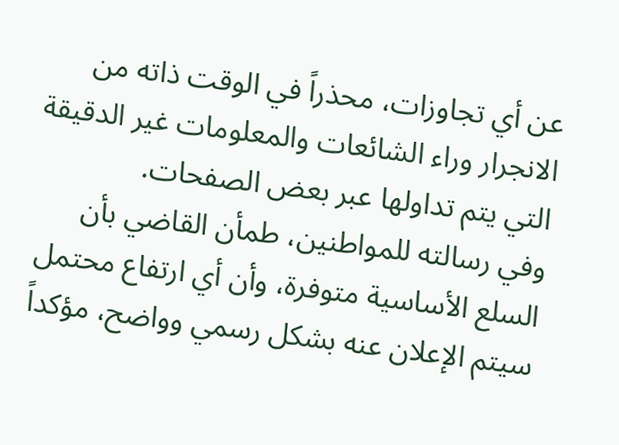عن أي تجاوزات، محذراً في الوقت ذاته من الانجرار وراء الشائعات والمعلومات غير الدقيقة التي يتم تداولها عبر بعض الصفحات.
وفي رسالته للمواطنين، طمأن القاضي بأن السلع الأساسية متوفرة، وأن أي ارتفاع محتمل سيتم الإعلان عنه بشكل رسمي وواضح، مؤكداً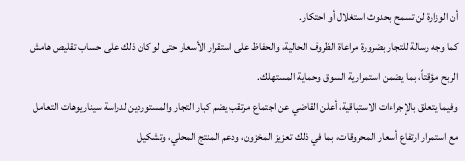أن الوزارة لن تسمح بحدوث استغلال أو احتكار.
كما وجه رسالة للتجار بضرورة مراعاة الظروف الحالية، والحفاظ على استقرار الأسعار حتى لو كان ذلك على حساب تقليص هامش الربح مؤقتاً، بما يضمن استمرارية السوق وحماية المستهلك.
وفيما يتعلق بالإجراءات الاستباقية، أعلن القاضي عن اجتماع مرتقب يضم كبار التجار والمستوردين لدراسة سيناريوهات التعامل مع استمرار ارتفاع أسعار المحروقات، بما في ذلك تعزيز المخزون، ودعم المنتج المحلي، وتشكيل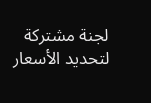لجنة مشتركة لتحديد الأسعار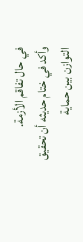في حال تفاقم الأزمة.
وأكد في ختام حديثه أن تحقيق التوازن بين حماية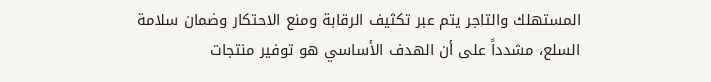المستهلك والتاجر يتم عبر تكثيف الرقابة ومنع الاحتكار وضمان سلامة السلع، مشدداً على أن الهدف الأساسي هو توفير منتجات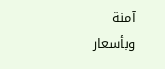آمنة وبأسعار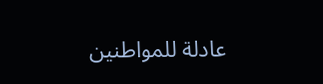عادلة للمواطنين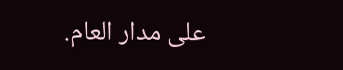على مدار العام.